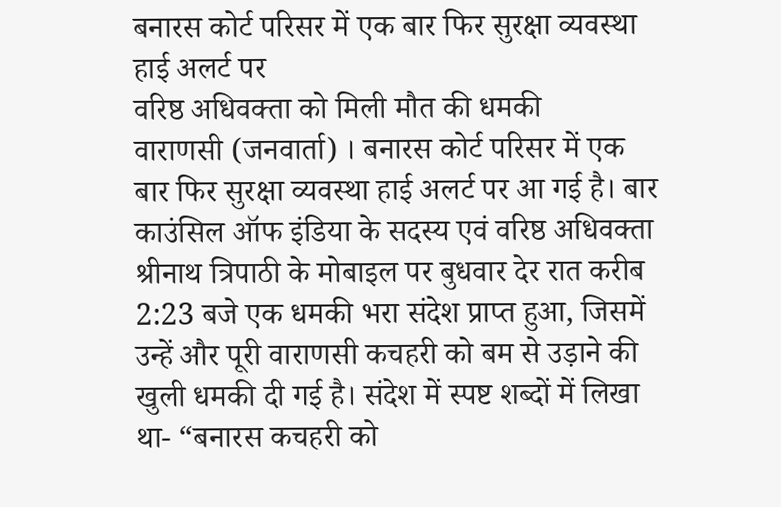बनारस कोर्ट परिसर में एक बार फिर सुरक्षा व्यवस्था हाई अलर्ट पर
वरिष्ठ अधिवक्ता को मिली मौत की धमकी
वाराणसी (जनवार्ता) । बनारस कोर्ट परिसर में एक बार फिर सुरक्षा व्यवस्था हाई अलर्ट पर आ गई है। बार काउंसिल ऑफ इंडिया के सदस्य एवं वरिष्ठ अधिवक्ता श्रीनाथ त्रिपाठी के मोबाइल पर बुधवार देर रात करीब 2:23 बजे एक धमकी भरा संदेश प्राप्त हुआ, जिसमें उन्हें और पूरी वाराणसी कचहरी को बम से उड़ाने की खुली धमकी दी गई है। संदेश में स्पष्ट शब्दों में लिखा था- “बनारस कचहरी को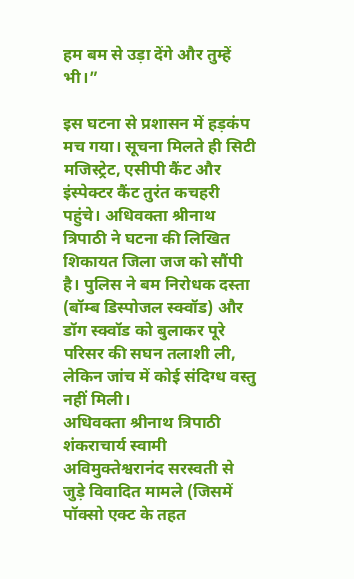हम बम से उड़ा देंगे और तुम्हें भी।”

इस घटना से प्रशासन में हड़कंप मच गया। सूचना मिलते ही सिटी मजिस्ट्रेट, एसीपी कैंट और इंस्पेक्टर कैंट तुरंत कचहरी पहुंचे। अधिवक्ता श्रीनाथ त्रिपाठी ने घटना की लिखित शिकायत जिला जज को सौंपी है। पुलिस ने बम निरोधक दस्ता (बॉम्ब डिस्पोजल स्क्वॉड) और डॉग स्क्वॉड को बुलाकर पूरे परिसर की सघन तलाशी ली, लेकिन जांच में कोई संदिग्ध वस्तु नहीं मिली।
अधिवक्ता श्रीनाथ त्रिपाठी शंकराचार्य स्वामी अविमुक्तेश्वरानंद सरस्वती से जुड़े विवादित मामले (जिसमें पॉक्सो एक्ट के तहत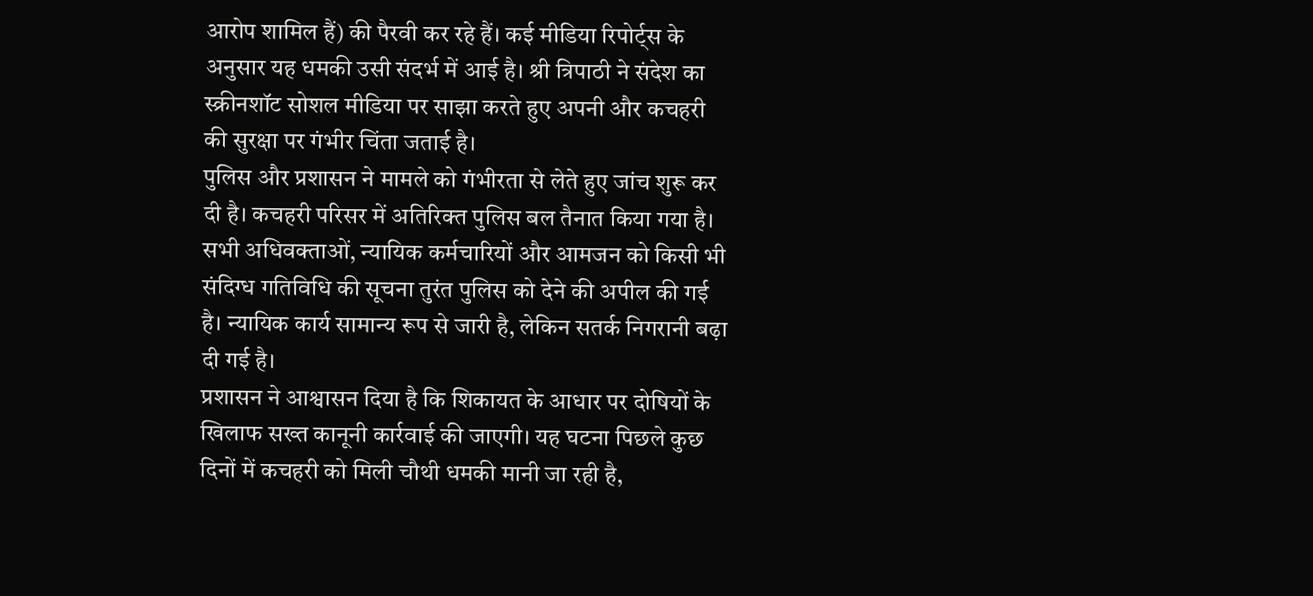आरोप शामिल हैं) की पैरवी कर रहे हैं। कई मीडिया रिपोर्ट्स के अनुसार यह धमकी उसी संदर्भ में आई है। श्री त्रिपाठी ने संदेश का स्क्रीनशॉट सोशल मीडिया पर साझा करते हुए अपनी और कचहरी की सुरक्षा पर गंभीर चिंता जताई है।
पुलिस और प्रशासन ने मामले को गंभीरता से लेते हुए जांच शुरू कर दी है। कचहरी परिसर में अतिरिक्त पुलिस बल तैनात किया गया है। सभी अधिवक्ताओं, न्यायिक कर्मचारियों और आमजन को किसी भी संदिग्ध गतिविधि की सूचना तुरंत पुलिस को देने की अपील की गई है। न्यायिक कार्य सामान्य रूप से जारी है, लेकिन सतर्क निगरानी बढ़ा दी गई है।
प्रशासन ने आश्वासन दिया है कि शिकायत के आधार पर दोषियों के खिलाफ सख्त कानूनी कार्रवाई की जाएगी। यह घटना पिछले कुछ दिनों में कचहरी को मिली चौथी धमकी मानी जा रही है,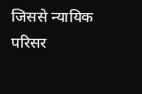जिससे न्यायिक परिसर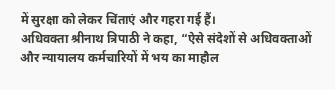में सुरक्षा को लेकर चिंताएं और गहरा गई हैं।
अधिवक्ता श्रीनाथ त्रिपाठी ने कहा, “ऐसे संदेशों से अधिवक्ताओं और न्यायालय कर्मचारियों में भय का माहौल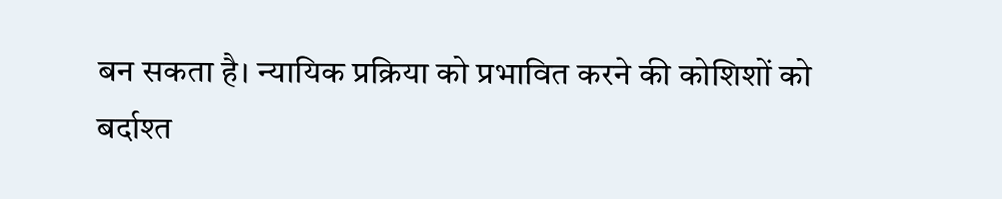बन सकता है। न्यायिक प्रक्रिया को प्रभावित करने की कोशिशों को बर्दाश्त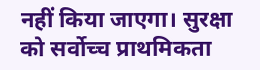नहीं किया जाएगा। सुरक्षा को सर्वोच्च प्राथमिकता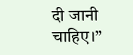दी जानी चाहिए।”